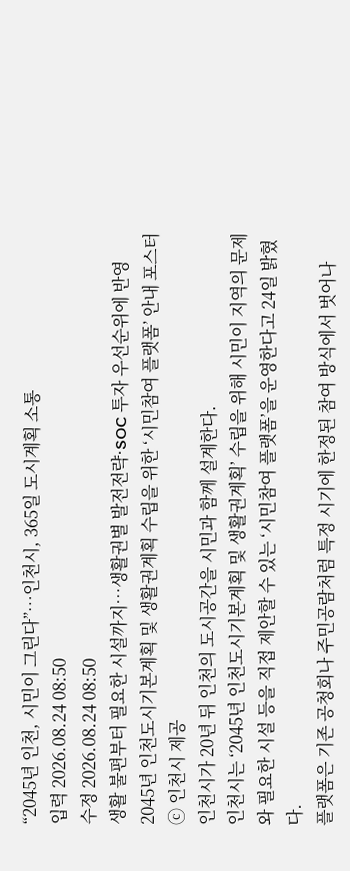“2045년 인천, 시민이 그린다”…인천시, 365일 도시계획 소통
입력 2026.08.24 08:50
수정 2026.08.24 08:50
생활 불편부터 필요한 시설까지…생활권별 발전전략·SOC 투자 우선순위에 반영
2045년 인천도시기본계획 및 생활권계획 수립을 위한 ‘시민참여 플랫폼’ 안내 포스터 ⓒ 인천시 제공
인천시가 20년 뒤 인천의 도시공간을 시민과 함께 설계한다.
인천시는 ‘2045년 인천도시기본계획 및 생활권계획’ 수립을 위해 시민이 지역의 문제와 필요한 시설 등을 직접 제안할 수 있는 ‘시민참여 플랫폼’을 운영한다고 24일 밝혔다.
플랫폼은 기존 공청회나 주민공람처럼 특정 시기에 한정된 참여 방식에서 벗어나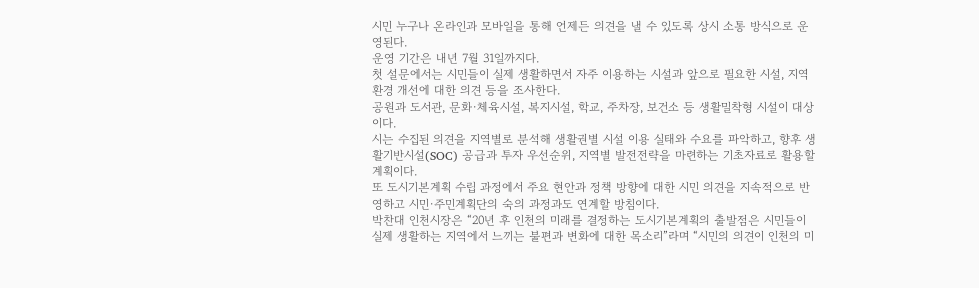시민 누구나 온라인과 모바일을 통해 언제든 의견을 낼 수 있도록 상시 소통 방식으로 운영된다.
운영 기간은 내년 7월 31일까지다.
첫 설문에서는 시민들이 실제 생활하면서 자주 이용하는 시설과 앞으로 필요한 시설, 지역 환경 개선에 대한 의견 등을 조사한다.
공원과 도서관, 문화·체육시설, 복지시설, 학교, 주차장, 보건소 등 생활밀착형 시설이 대상이다.
시는 수집된 의견을 지역별로 분석해 생활권별 시설 이용 실태와 수요를 파악하고, 향후 생활기반시설(SOC) 공급과 투자 우선순위, 지역별 발전전략을 마련하는 기초자료로 활용할 계획이다.
또 도시기본계획 수립 과정에서 주요 현안과 정책 방향에 대한 시민 의견을 지속적으로 반영하고 시민·주민계획단의 숙의 과정과도 연계할 방침이다.
박찬대 인천시장은 “20년 후 인천의 미래를 결정하는 도시기본계획의 출발점은 시민들이 실제 생활하는 지역에서 느끼는 불편과 변화에 대한 목소리”라며 “시민의 의견이 인천의 미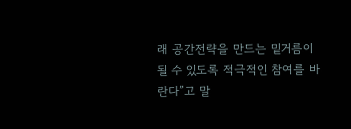래 공간전략을 만드는 밑거름이 될 수 있도록 적극적인 참여를 바란다”고 말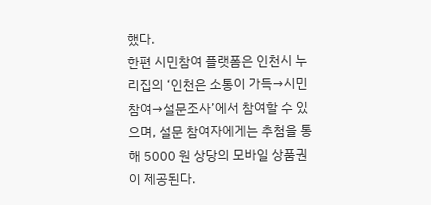했다.
한편 시민참여 플랫폼은 인천시 누리집의 ‘인천은 소통이 가득→시민참여→설문조사’에서 참여할 수 있으며, 설문 참여자에게는 추첨을 통해 5000 원 상당의 모바일 상품권이 제공된다.